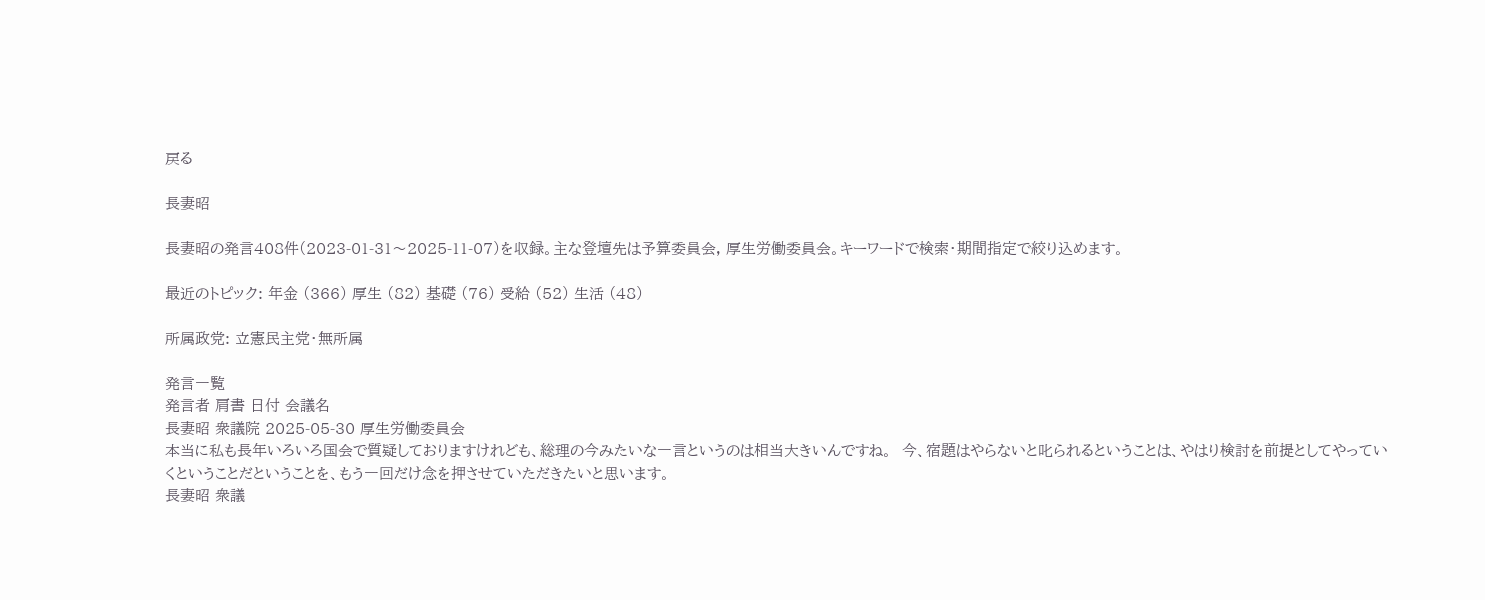戻る

長妻昭

長妻昭の発言408件(2023-01-31〜2025-11-07)を収録。主な登壇先は予算委員会, 厚生労働委員会。キーワードで検索・期間指定で絞り込めます。

最近のトピック: 年金 (366) 厚生 (82) 基礎 (76) 受給 (52) 生活 (48)

所属政党: 立憲民主党・無所属

発言一覧
発言者 肩書 日付 会議名
長妻昭 衆議院 2025-05-30 厚生労働委員会
本当に私も長年いろいろ国会で質疑しておりますけれども、総理の今みたいな一言というのは相当大きいんですね。  今、宿題はやらないと叱られるということは、やはり検討を前提としてやっていくということだということを、もう一回だけ念を押させていただきたいと思います。
長妻昭 衆議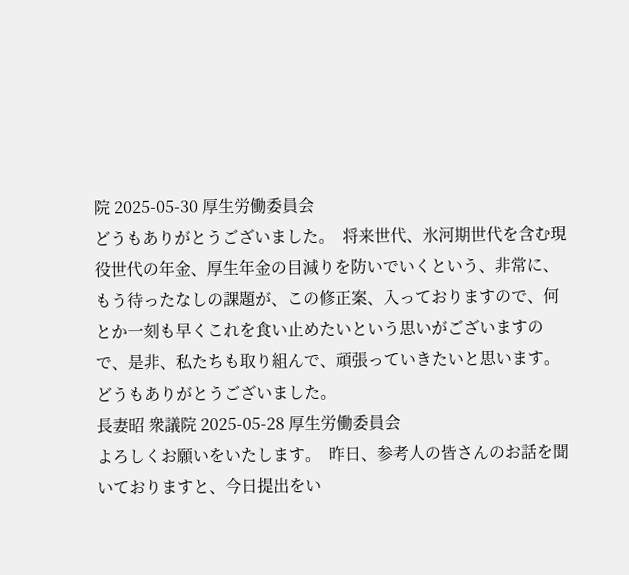院 2025-05-30 厚生労働委員会
どうもありがとうございました。  将来世代、氷河期世代を含む現役世代の年金、厚生年金の目減りを防いでいくという、非常に、もう待ったなしの課題が、この修正案、入っておりますので、何とか一刻も早くこれを食い止めたいという思いがございますので、是非、私たちも取り組んで、頑張っていきたいと思います。  どうもありがとうございました。
長妻昭 衆議院 2025-05-28 厚生労働委員会
よろしくお願いをいたします。  昨日、参考人の皆さんのお話を聞いておりますと、今日提出をい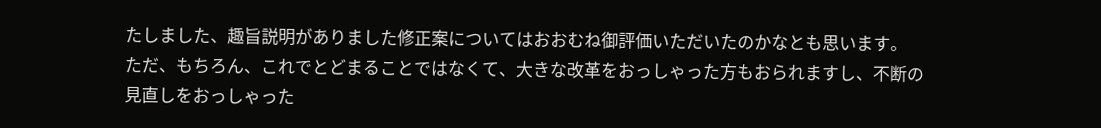たしました、趣旨説明がありました修正案についてはおおむね御評価いただいたのかなとも思います。  ただ、もちろん、これでとどまることではなくて、大きな改革をおっしゃった方もおられますし、不断の見直しをおっしゃった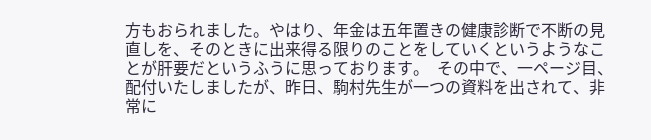方もおられました。やはり、年金は五年置きの健康診断で不断の見直しを、そのときに出来得る限りのことをしていくというようなことが肝要だというふうに思っております。  その中で、一ページ目、配付いたしましたが、昨日、駒村先生が一つの資料を出されて、非常に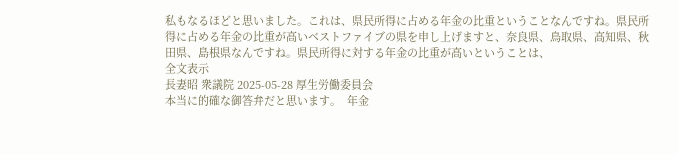私もなるほどと思いました。これは、県民所得に占める年金の比重ということなんですね。県民所得に占める年金の比重が高いベストファイブの県を申し上げますと、奈良県、鳥取県、高知県、秋田県、島根県なんですね。県民所得に対する年金の比重が高いということは、
全文表示
長妻昭 衆議院 2025-05-28 厚生労働委員会
本当に的確な御答弁だと思います。  年金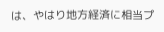は、やはり地方経済に相当プ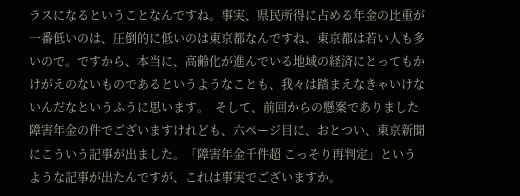ラスになるということなんですね。事実、県民所得に占める年金の比重が一番低いのは、圧倒的に低いのは東京都なんですね、東京都は若い人も多いので。ですから、本当に、高齢化が進んでいる地域の経済にとってもかけがえのないものであるというようなことも、我々は踏まえなきゃいけないんだなというふうに思います。  そして、前回からの懸案でありました障害年金の件でございますけれども、六ページ目に、おとつい、東京新聞にこういう記事が出ました。「障害年金千件超 こっそり再判定」というような記事が出たんですが、これは事実でございますか。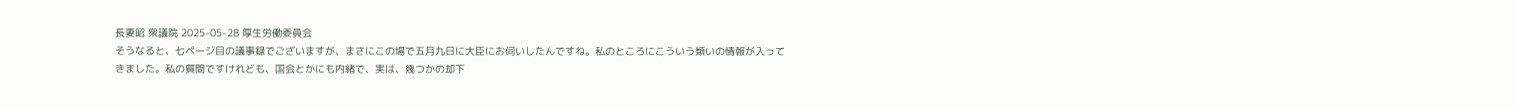長妻昭 衆議院 2025-05-28 厚生労働委員会
そうなると、七ページ目の議事録でございますが、まさにこの場で五月九日に大臣にお伺いしたんですね。私のところにこういう類いの情報が入ってきました。私の質問ですけれども、国会とかにも内緒で、実は、幾つかの却下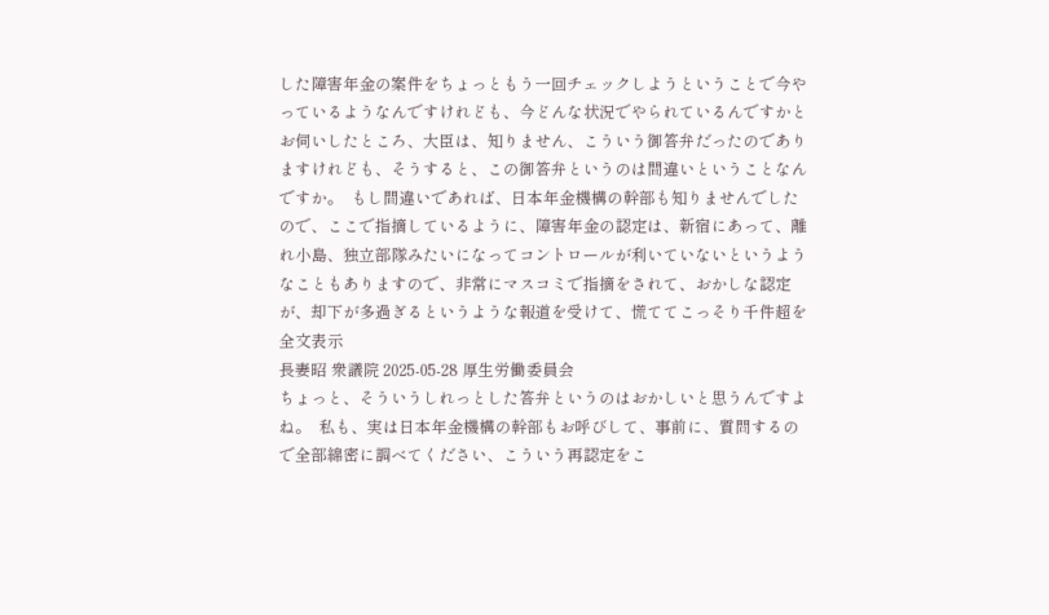した障害年金の案件をちょっともう一回チェックしようということで今やっているようなんですけれども、今どんな状況でやられているんですかとお伺いしたところ、大臣は、知りません、こういう御答弁だったのでありますけれども、そうすると、この御答弁というのは間違いということなんですか。  もし間違いであれば、日本年金機構の幹部も知りませんでしたので、ここで指摘しているように、障害年金の認定は、新宿にあって、離れ小島、独立部隊みたいになってコントロールが利いていないというようなこともありますので、非常にマスコミで指摘をされて、おかしな認定が、却下が多過ぎるというような報道を受けて、慌ててこっそり千件超を
全文表示
長妻昭 衆議院 2025-05-28 厚生労働委員会
ちょっと、そういうしれっとした答弁というのはおかしいと思うんですよね。  私も、実は日本年金機構の幹部もお呼びして、事前に、質問するので全部綿密に調べてください、こういう再認定をこ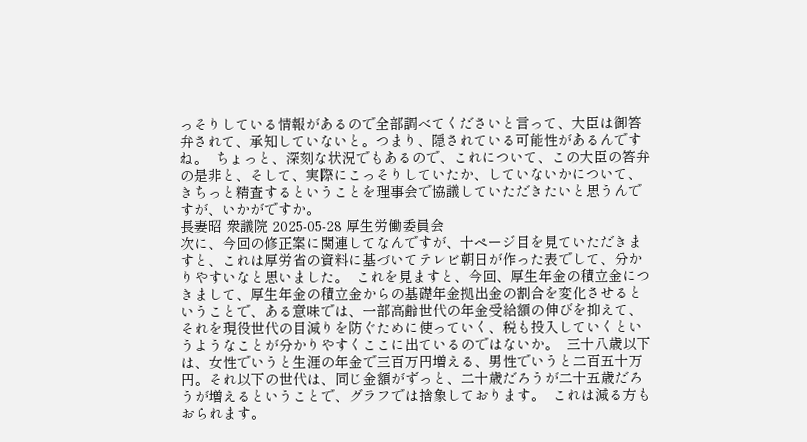っそりしている情報があるので全部調べてくださいと言って、大臣は御答弁されて、承知していないと。つまり、隠されている可能性があるんですね。  ちょっと、深刻な状況でもあるので、これについて、この大臣の答弁の是非と、そして、実際にこっそりしていたか、していないかについて、きちっと精査するということを理事会で協議していただきたいと思うんですが、いかがですか。
長妻昭 衆議院 2025-05-28 厚生労働委員会
次に、今回の修正案に関連してなんですが、十ページ目を見ていただきますと、これは厚労省の資料に基づいてテレビ朝日が作った表でして、分かりやすいなと思いました。  これを見ますと、今回、厚生年金の積立金につきまして、厚生年金の積立金からの基礎年金拠出金の割合を変化させるということで、ある意味では、一部高齢世代の年金受給額の伸びを抑えて、それを現役世代の目減りを防ぐために使っていく、税も投入していくというようなことが分かりやすくここに出ているのではないか。  三十八歳以下は、女性でいうと生涯の年金で三百万円増える、男性でいうと二百五十万円。それ以下の世代は、同じ金額がずっと、二十歳だろうが二十五歳だろうが増えるということで、グラフでは捨象しております。  これは減る方もおられます。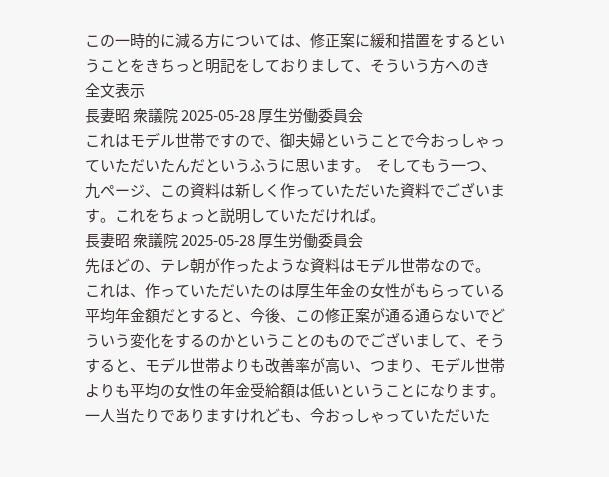この一時的に減る方については、修正案に緩和措置をするということをきちっと明記をしておりまして、そういう方へのき
全文表示
長妻昭 衆議院 2025-05-28 厚生労働委員会
これはモデル世帯ですので、御夫婦ということで今おっしゃっていただいたんだというふうに思います。  そしてもう一つ、九ページ、この資料は新しく作っていただいた資料でございます。これをちょっと説明していただければ。
長妻昭 衆議院 2025-05-28 厚生労働委員会
先ほどの、テレ朝が作ったような資料はモデル世帯なので。  これは、作っていただいたのは厚生年金の女性がもらっている平均年金額だとすると、今後、この修正案が通る通らないでどういう変化をするのかということのものでございまして、そうすると、モデル世帯よりも改善率が高い、つまり、モデル世帯よりも平均の女性の年金受給額は低いということになります。  一人当たりでありますけれども、今おっしゃっていただいた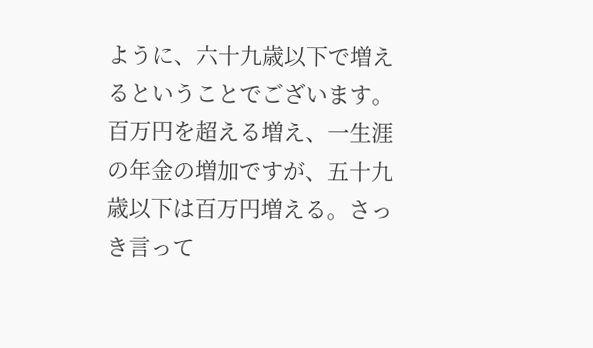ように、六十九歳以下で増えるということでございます。百万円を超える増え、一生涯の年金の増加ですが、五十九歳以下は百万円増える。さっき言って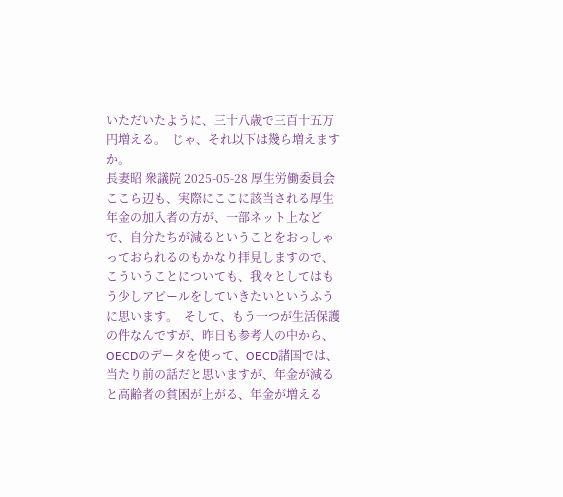いただいたように、三十八歳で三百十五万円増える。  じゃ、それ以下は幾ら増えますか。
長妻昭 衆議院 2025-05-28 厚生労働委員会
ここら辺も、実際にここに該当される厚生年金の加入者の方が、一部ネット上などで、自分たちが減るということをおっしゃっておられるのもかなり拝見しますので、こういうことについても、我々としてはもう少しアピールをしていきたいというふうに思います。  そして、もう一つが生活保護の件なんですが、昨日も参考人の中から、OECDのデータを使って、OECD諸国では、当たり前の話だと思いますが、年金が減ると高齢者の貧困が上がる、年金が増える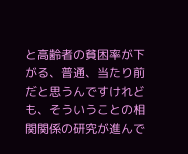と高齢者の貧困率が下がる、普通、当たり前だと思うんですけれども、そういうことの相関関係の研究が進んで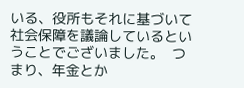いる、役所もそれに基づいて社会保障を議論しているということでございました。  つまり、年金とか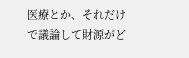医療とか、それだけで議論して財源がど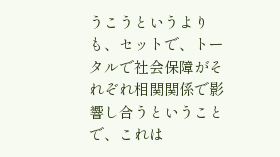うこうというよりも、セットで、トータルで社会保障がそれぞれ相関関係で影響し合うということで、これは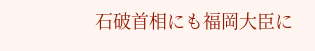石破首相にも福岡大臣に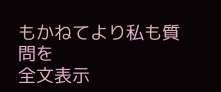もかねてより私も質問を
全文表示